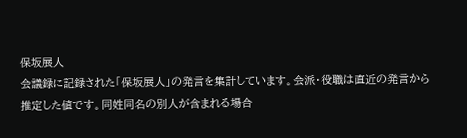保坂展人
会議録に記録された「保坂展人」の発言を集計しています。会派・役職は直近の発言から推定した値です。同姓同名の別人が含まれる場合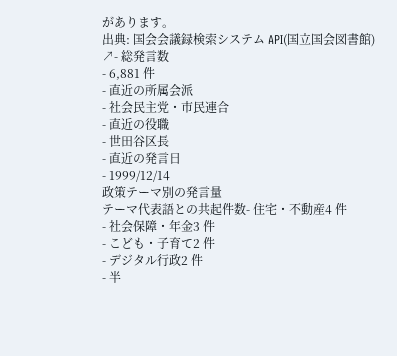があります。
出典: 国会会議録検索システム API(国立国会図書館) ↗- 総発言数
- 6,881 件
- 直近の所属会派
- 社会民主党・市民連合
- 直近の役職
- 世田谷区長
- 直近の発言日
- 1999/12/14
政策テーマ別の発言量
テーマ代表語との共起件数- 住宅・不動産4 件
- 社会保障・年金3 件
- こども・子育て2 件
- デジタル行政2 件
- 半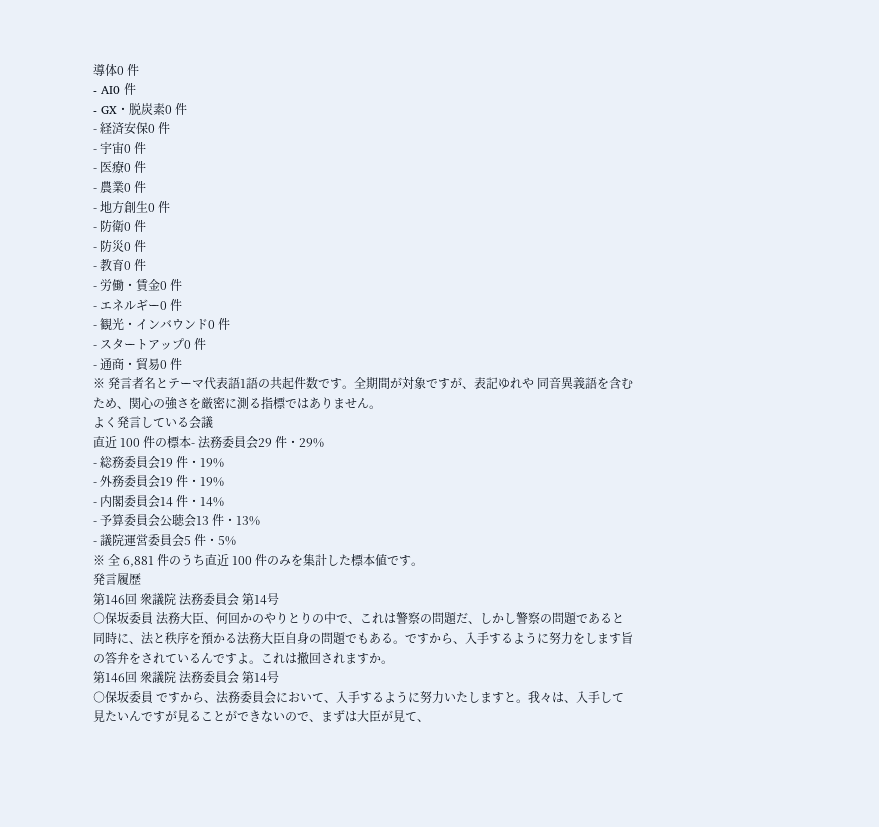導体0 件
- AI0 件
- GX・脱炭素0 件
- 経済安保0 件
- 宇宙0 件
- 医療0 件
- 農業0 件
- 地方創生0 件
- 防衛0 件
- 防災0 件
- 教育0 件
- 労働・賃金0 件
- エネルギー0 件
- 観光・インバウンド0 件
- スタートアップ0 件
- 通商・貿易0 件
※ 発言者名とテーマ代表語1語の共起件数です。全期間が対象ですが、表記ゆれや 同音異義語を含むため、関心の強さを厳密に測る指標ではありません。
よく発言している会議
直近 100 件の標本- 法務委員会29 件・29%
- 総務委員会19 件・19%
- 外務委員会19 件・19%
- 内閣委員会14 件・14%
- 予算委員会公聴会13 件・13%
- 議院運営委員会5 件・5%
※ 全 6,881 件のうち直近 100 件のみを集計した標本値です。
発言履歴
第146回 衆議院 法務委員会 第14号
○保坂委員 法務大臣、何回かのやりとりの中で、これは警察の問題だ、しかし警察の問題であると同時に、法と秩序を預かる法務大臣自身の問題でもある。ですから、入手するように努力をします旨の答弁をされているんですよ。これは撤回されますか。
第146回 衆議院 法務委員会 第14号
○保坂委員 ですから、法務委員会において、入手するように努力いたしますと。我々は、入手して見たいんですが見ることができないので、まずは大臣が見て、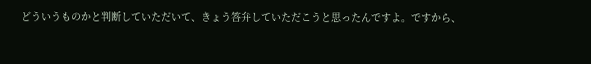どういうものかと判断していただいて、きょう答弁していただこうと思ったんですよ。ですから、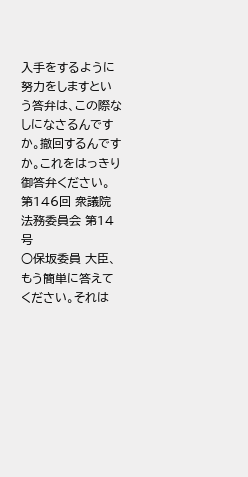入手をするように努力をしますという答弁は、この際なしになさるんですか。撤回するんですか。これをはっきり御答弁ください。
第146回 衆議院 法務委員会 第14号
○保坂委員 大臣、もう簡単に答えてください。それは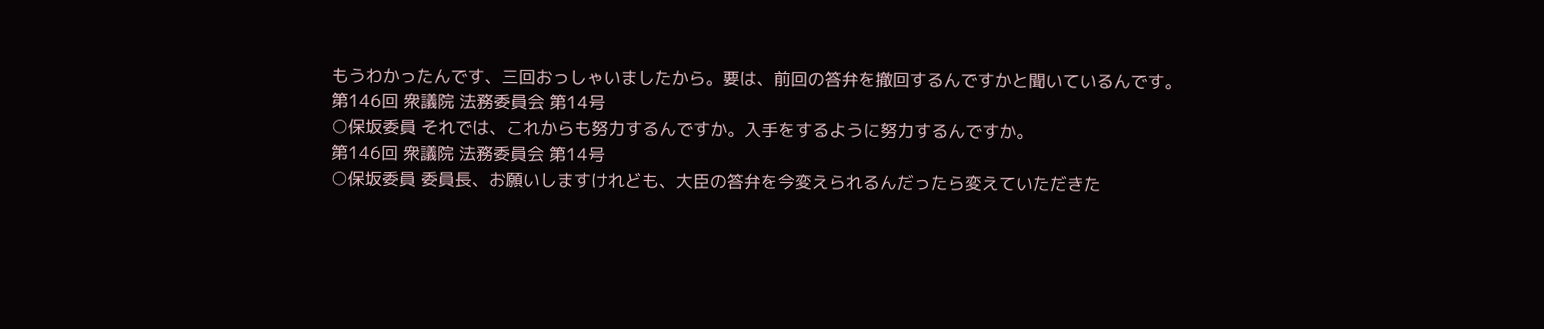もうわかったんです、三回おっしゃいましたから。要は、前回の答弁を撤回するんですかと聞いているんです。
第146回 衆議院 法務委員会 第14号
○保坂委員 それでは、これからも努力するんですか。入手をするように努力するんですか。
第146回 衆議院 法務委員会 第14号
○保坂委員 委員長、お願いしますけれども、大臣の答弁を今変えられるんだったら変えていただきた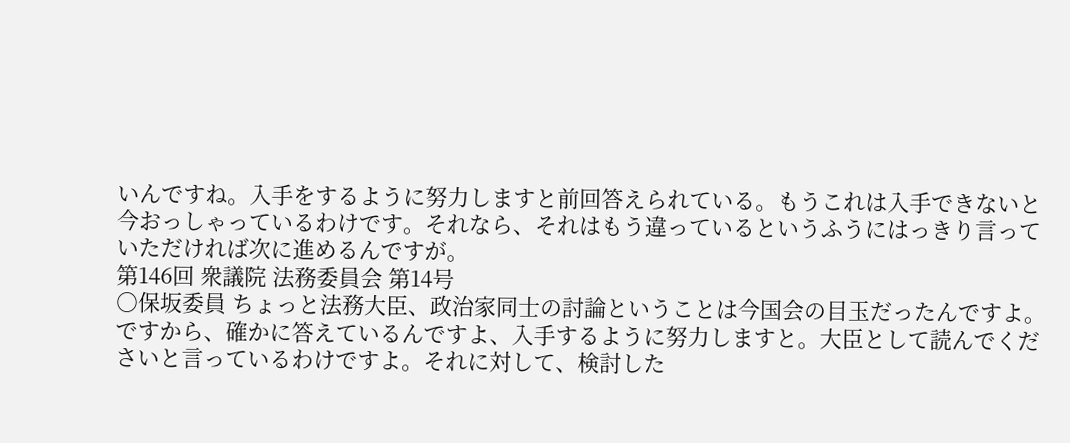いんですね。入手をするように努力しますと前回答えられている。もうこれは入手できないと今おっしゃっているわけです。それなら、それはもう違っているというふうにはっきり言っていただければ次に進めるんですが。
第146回 衆議院 法務委員会 第14号
○保坂委員 ちょっと法務大臣、政治家同士の討論ということは今国会の目玉だったんですよ。ですから、確かに答えているんですよ、入手するように努力しますと。大臣として読んでくださいと言っているわけですよ。それに対して、検討した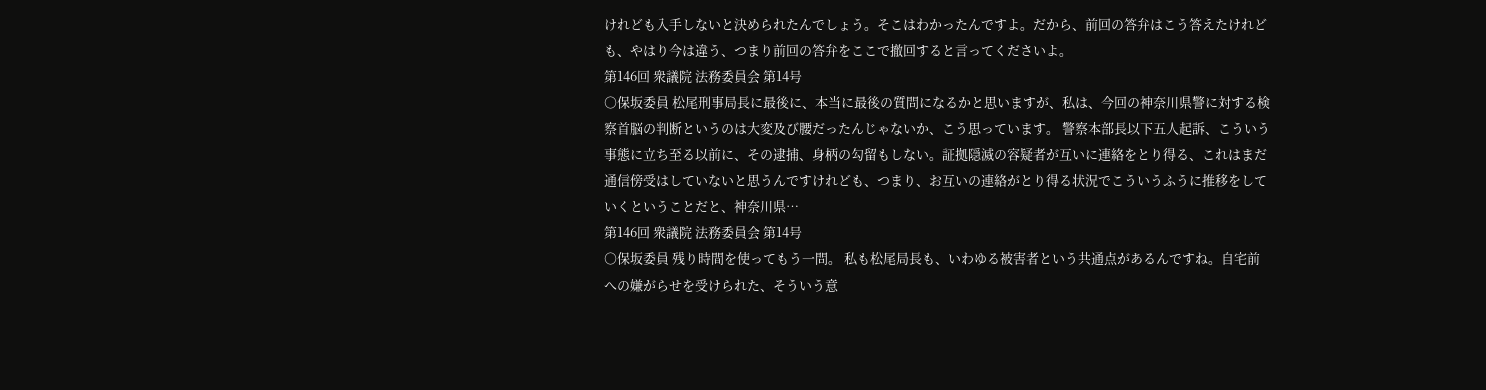けれども入手しないと決められたんでしょう。そこはわかったんですよ。だから、前回の答弁はこう答えたけれども、やはり今は違う、つまり前回の答弁をここで撤回すると言ってくださいよ。
第146回 衆議院 法務委員会 第14号
○保坂委員 松尾刑事局長に最後に、本当に最後の質問になるかと思いますが、私は、今回の神奈川県警に対する検察首脳の判断というのは大変及び腰だったんじゃないか、こう思っています。 警察本部長以下五人起訴、こういう事態に立ち至る以前に、その逮捕、身柄の勾留もしない。証拠隠滅の容疑者が互いに連絡をとり得る、これはまだ通信傍受はしていないと思うんですけれども、つまり、お互いの連絡がとり得る状況でこういうふうに推移をしていくということだと、神奈川県…
第146回 衆議院 法務委員会 第14号
○保坂委員 残り時間を使ってもう一問。 私も松尾局長も、いわゆる被害者という共通点があるんですね。自宅前への嫌がらせを受けられた、そういう意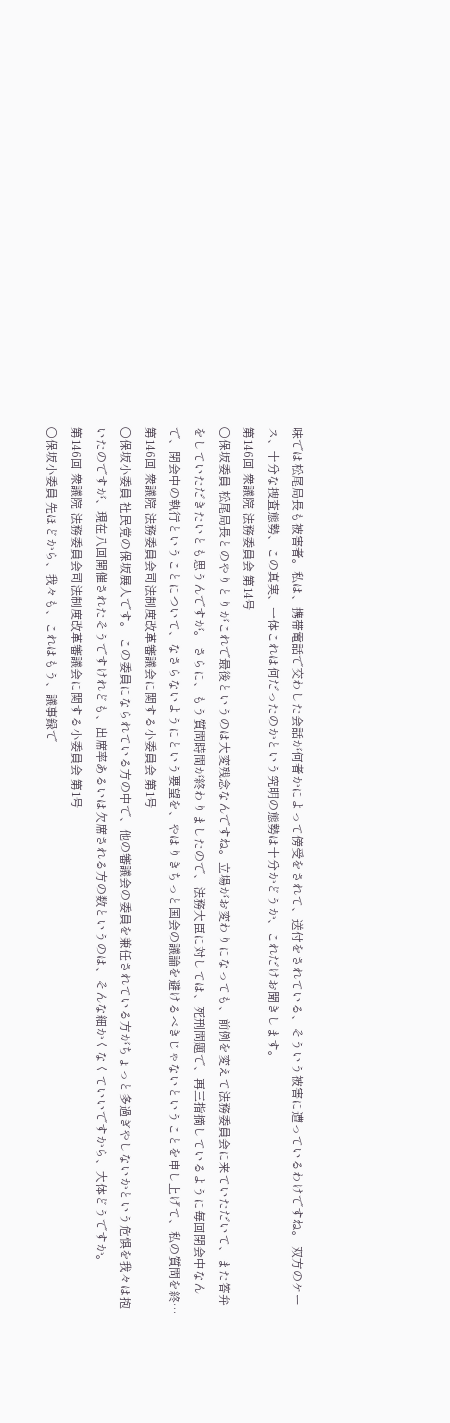味では松尾局長も被害者。私は、携帯電話で交わした会話が何者かによって傍受をされて、送付をされている、そういう被害に遭っているわけですね。 双方のケース、十分な捜査態勢、この真実、一体これは何だったのかという究明の態勢は十分かどうか、これだけお聞きします。
第146回 衆議院 法務委員会 第14号
○保坂委員 松尾局長とのやりとりがこれで最後というのは大変残念なんですね。立場がお変わりになっても、前例を変えて法務委員会に来ていただいて、また答弁をしていただきたいとも思うんですが。 さらに、もう質問時間が終わりましたので、法務大臣に対しては、死刑問題で、再三指摘しているように毎回閉会中なんで、閉会中の執行ということについて、なさらないようにという要望を、やはりきちっと国会の議論を避けるべきじゃないということを申し上げて、私の質問を終…
第146回 衆議院 法務委員会司法制度改革審議会に関する小委員会 第1号
○保坂小委員 社民党の保坂展人です。 この委員になられている方の中で、他の審議会の委員を兼任されている方がちょっと多過ぎやしないかという危惧を我々は抱いたのですが、現在八回開催されたそうですけれども、出席率あるいは欠席される方の数というのは、そんな細かくなくていいですから、大体どうですか。
第146回 衆議院 法務委員会司法制度改革審議会に関する小委員会 第1号
○保坂小委員 先ほどから、我々も、これはもう、議事録で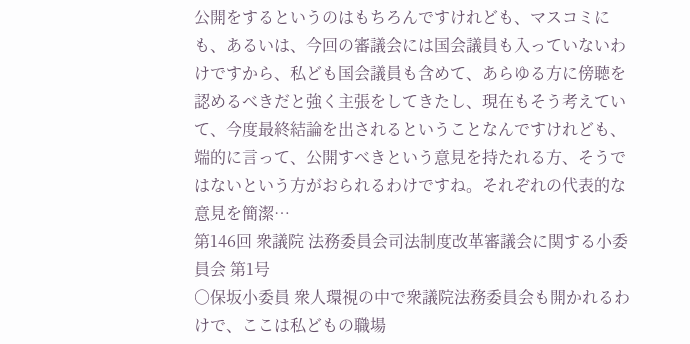公開をするというのはもちろんですけれども、マスコミにも、あるいは、今回の審議会には国会議員も入っていないわけですから、私ども国会議員も含めて、あらゆる方に傍聴を認めるべきだと強く主張をしてきたし、現在もそう考えていて、今度最終結論を出されるということなんですけれども、端的に言って、公開すべきという意見を持たれる方、そうではないという方がおられるわけですね。それぞれの代表的な意見を簡潔…
第146回 衆議院 法務委員会司法制度改革審議会に関する小委員会 第1号
○保坂小委員 衆人環視の中で衆議院法務委員会も開かれるわけで、ここは私どもの職場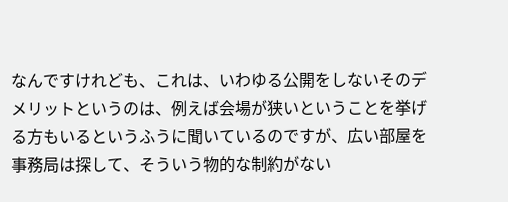なんですけれども、これは、いわゆる公開をしないそのデメリットというのは、例えば会場が狭いということを挙げる方もいるというふうに聞いているのですが、広い部屋を事務局は探して、そういう物的な制約がない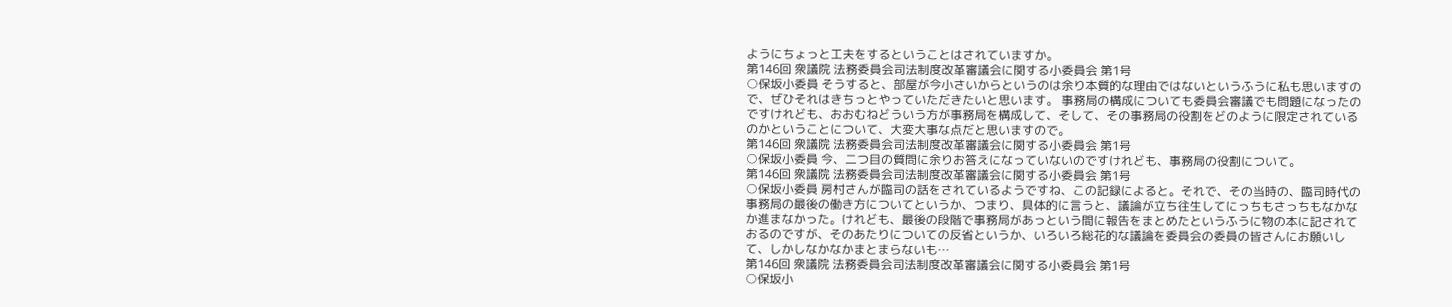ようにちょっと工夫をするということはされていますか。
第146回 衆議院 法務委員会司法制度改革審議会に関する小委員会 第1号
○保坂小委員 そうすると、部屋が今小さいからというのは余り本質的な理由ではないというふうに私も思いますので、ぜひそれはきちっとやっていただきたいと思います。 事務局の構成についても委員会審議でも問題になったのですけれども、おおむねどういう方が事務局を構成して、そして、その事務局の役割をどのように限定されているのかということについて、大変大事な点だと思いますので。
第146回 衆議院 法務委員会司法制度改革審議会に関する小委員会 第1号
○保坂小委員 今、二つ目の質問に余りお答えになっていないのですけれども、事務局の役割について。
第146回 衆議院 法務委員会司法制度改革審議会に関する小委員会 第1号
○保坂小委員 房村さんが臨司の話をされているようですね、この記録によると。それで、その当時の、臨司時代の事務局の最後の働き方についてというか、つまり、具体的に言うと、議論が立ち往生してにっちもさっちもなかなか進まなかった。けれども、最後の段階で事務局があっという間に報告をまとめたというふうに物の本に記されておるのですが、そのあたりについての反省というか、いろいろ総花的な議論を委員会の委員の皆さんにお願いして、しかしなかなかまとまらないも…
第146回 衆議院 法務委員会司法制度改革審議会に関する小委員会 第1号
○保坂小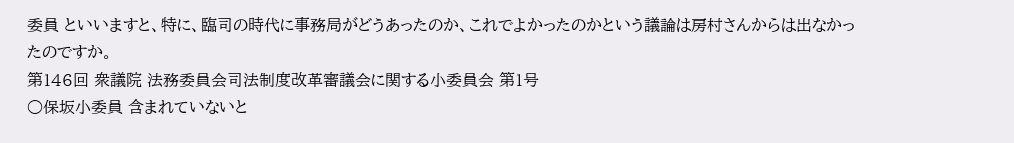委員 といいますと、特に、臨司の時代に事務局がどうあったのか、これでよかったのかという議論は房村さんからは出なかったのですか。
第146回 衆議院 法務委員会司法制度改革審議会に関する小委員会 第1号
○保坂小委員 含まれていないと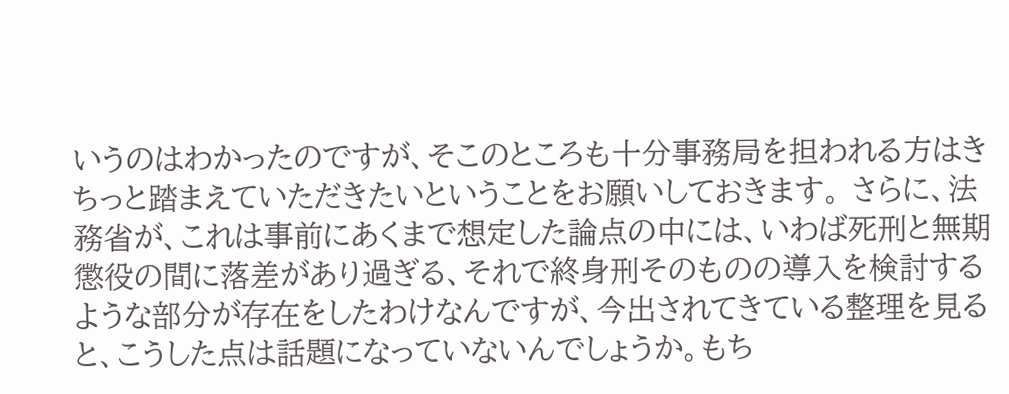いうのはわかったのですが、そこのところも十分事務局を担われる方はきちっと踏まえていただきたいということをお願いしておきます。 さらに、法務省が、これは事前にあくまで想定した論点の中には、いわば死刑と無期懲役の間に落差があり過ぎる、それで終身刑そのものの導入を検討するような部分が存在をしたわけなんですが、今出されてきている整理を見ると、こうした点は話題になっていないんでしょうか。もち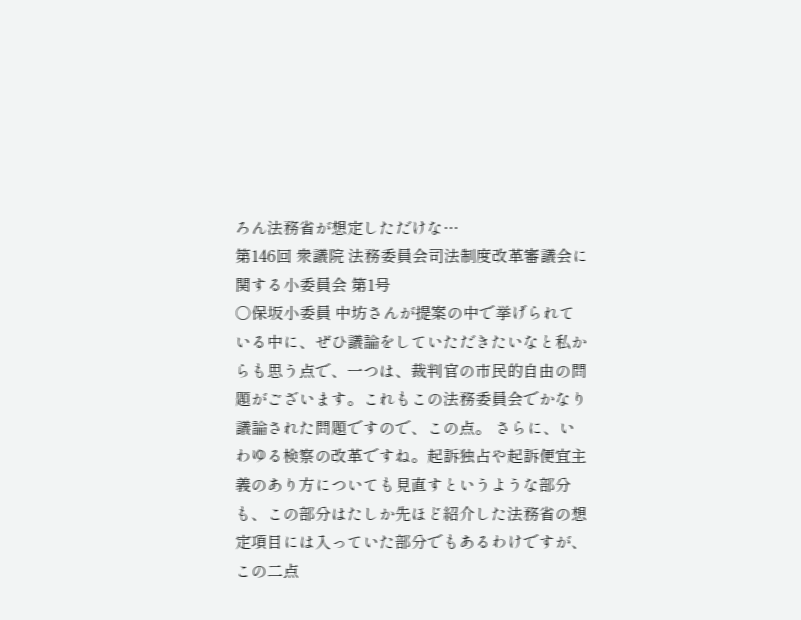ろん法務省が想定しただけな…
第146回 衆議院 法務委員会司法制度改革審議会に関する小委員会 第1号
○保坂小委員 中坊さんが提案の中で挙げられている中に、ぜひ議論をしていただきたいなと私からも思う点で、一つは、裁判官の市民的自由の問題がございます。これもこの法務委員会でかなり議論された問題ですので、この点。 さらに、いわゆる検察の改革ですね。起訴独占や起訴便宜主義のあり方についても見直すというような部分も、この部分はたしか先ほど紹介した法務省の想定項目には入っていた部分でもあるわけですが、この二点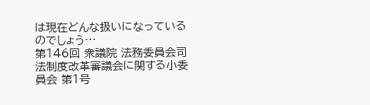は現在どんな扱いになっているのでしょう…
第146回 衆議院 法務委員会司法制度改革審議会に関する小委員会 第1号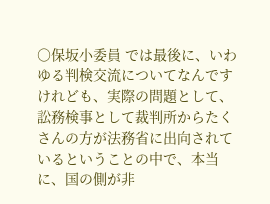○保坂小委員 では最後に、いわゆる判検交流についてなんですけれども、実際の問題として、訟務検事として裁判所からたくさんの方が法務省に出向されているということの中で、本当に、国の側が非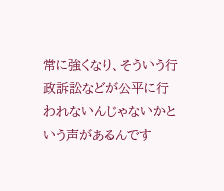常に強くなり、そういう行政訴訟などが公平に行われないんじゃないかという声があるんです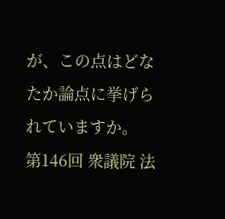が、この点はどなたか論点に挙げられていますか。
第146回 衆議院 法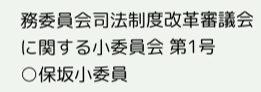務委員会司法制度改革審議会に関する小委員会 第1号
○保坂小委員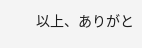以上、ありがと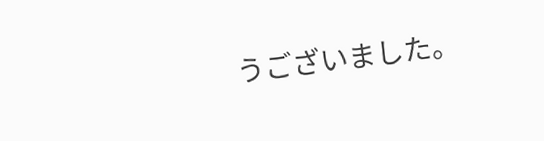うございました。